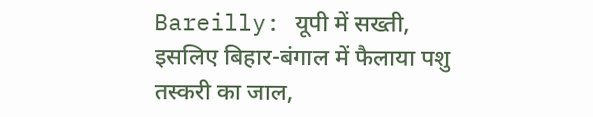Bareilly: यूपी में सख्ती, इसलिए बिहार-बंगाल में फैलाया पशु तस्करी का जाल,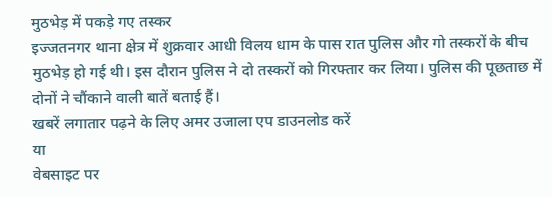मुठभेड़ में पकड़े गए तस्कर
इज्जतनगर थाना क्षेत्र में शुक्रवार आधी विलय धाम के पास रात पुलिस और गो तस्करों के बीच मुठभेड़ हो गई थी। इस दौरान पुलिस ने दो तस्करों को गिरफ्तार कर लिया। पुलिस की पूछताछ में दोनों ने चौंकाने वाली बातें बताई हैं।
खबरें लगातार पढ़ने के लिए अमर उजाला एप डाउनलोड करें
या
वेबसाइट पर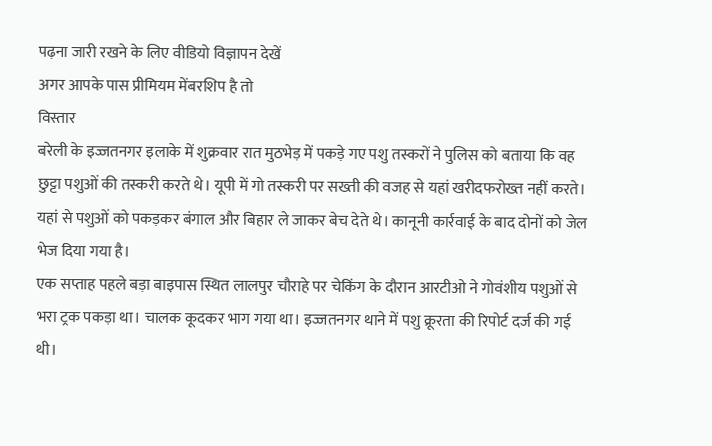पढ़ना जारी रखने के लिए वीडियो विज्ञापन देखें
अगर आपके पास प्रीमियम मेंबरशिप है तो
विस्तार
बरेली के इज्जतनगर इलाके में शुक्रवार रात मुठभेड़ में पकड़े गए पशु तस्करों ने पुलिस को बताया कि वह छुट्टा पशुओं की तस्करी करते थे। यूपी में गो तस्करी पर सख्ती की वजह से यहां खरीदफरोख्त नहीं करते। यहां से पशुओं को पकड़कर बंगाल और बिहार ले जाकर बेच देते थे। कानूनी कार्रवाई के बाद दोनों को जेल भेज दिया गया है।
एक सप्ताह पहले बड़ा बाइपास स्थित लालपुर चौराहे पर चेकिंग के दौरान आरटीओ ने गोवंशीय पशुओं से भरा ट्रक पकड़ा था। चालक कूदकर भाग गया था। इज्जतनगर थाने में पशु क्रूरता की रिपोर्ट दर्ज की गई थी।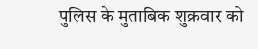पुलिस के मुताबिक शुक्रवार को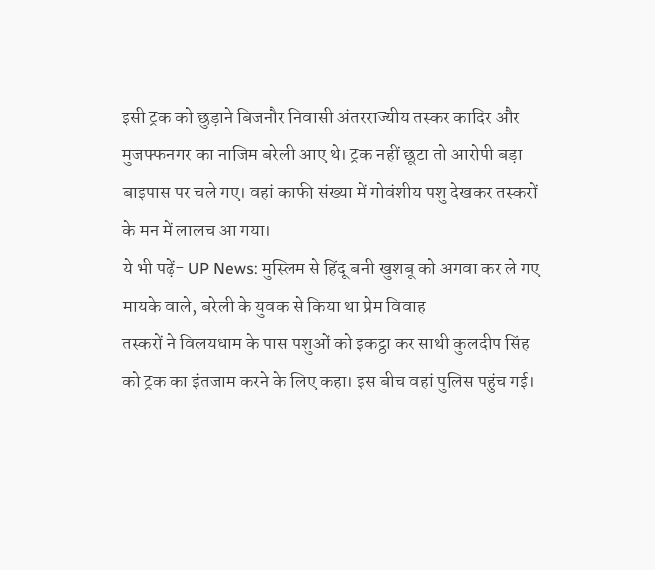इसी ट्रक को छुड़ाने बिजनौर निवासी अंतरराज्यीय तस्कर कादिर और मुजफ्फनगर का नाजिम बरेली आए थे। ट्रक नहीं छूटा तो आरोपी बड़ा बाइपास पर चले गए। वहां काफी संख्या में गोवंशीय पशु देखकर तस्करों के मन में लालच आ गया।
ये भी पढ़ें- UP News: मुस्लिम से हिंदू बनी खुशबू को अगवा कर ले गए मायके वाले, बरेली के युवक से किया था प्रेम विवाह
तस्करों ने विलयधाम के पास पशुओं को इकट्ठा कर साथी कुलदीप सिंह को ट्रक का इंतजाम करने के लिए कहा। इस बीच वहां पुलिस पहुंच गई।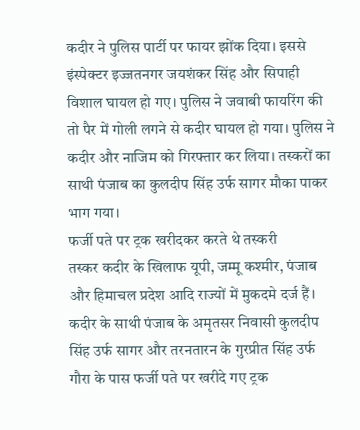कदीर ने पुलिस पार्टी पर फायर झोंक दिया। इससे इंस्पेक्टर इज्जतनगर जयशंकर सिंह और सिपाही विशाल घायल हो गए। पुलिस ने जवाबी फायरिंग की तो पैर में गोली लगने से कदीर घायल हो गया। पुलिस ने कदीर और नाजिम को गिरफ्तार कर लिया। तस्करों का साथी पंजाब का कुलदीप सिंह उर्फ सागर मौका पाकर भाग गया।
फर्जी पते पर ट्रक खरीदकर करते थे तस्करी
तस्कर कदीर के खिलाफ यूपी, जम्मू कश्मीर, पंजाब और हिमाचल प्रदेश आदि राज्यों में मुकदमे दर्ज हैं। कदीर के साथी पंजाब के अमृतसर निवासी कुलदीप सिंह उर्फ सागर और तरनतारन के गुरप्रीत सिंह उर्फ गौरा के पास फर्जी पते पर खरीदे गए ट्रक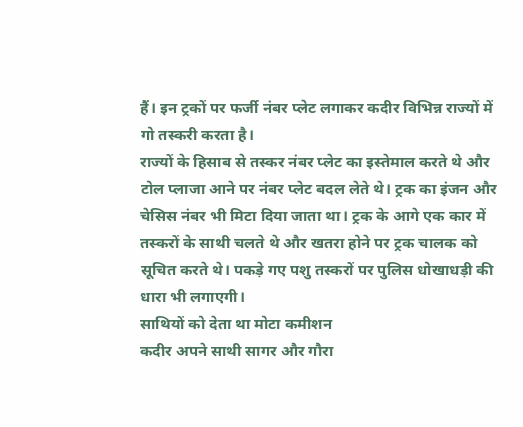हैं। इन ट्रकों पर फर्जी नंबर प्लेट लगाकर कदीर विभिन्न राज्यों में गो तस्करी करता है।
राज्यों के हिसाब से तस्कर नंबर प्लेट का इस्तेमाल करते थे और टोल प्लाजा आने पर नंबर प्लेट बदल लेते थे। ट्रक का इंजन और चेसिस नंबर भी मिटा दिया जाता था। ट्रक के आगे एक कार में तस्करों के साथी चलते थे और खतरा होने पर ट्रक चालक को सूचित करते थे। पकड़े गए पशु तस्करों पर पुलिस धोखाधड़ी की धारा भी लगाएगी।
साथियों को देता था मोटा कमीशन
कदीर अपने साथी सागर और गौरा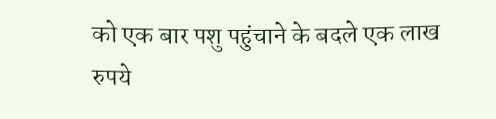को एक बार पशु पहुंचाने के बदले एक लाख रुपये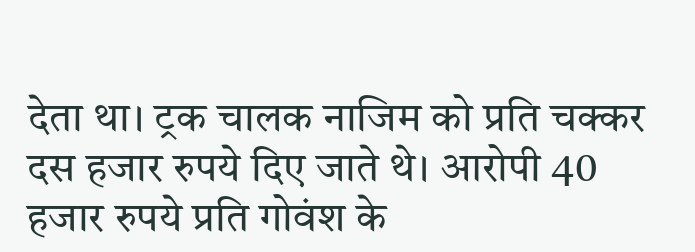देता था। ट्रक चालक नाजिम को प्रति चक्कर दस हजार रुपये दिए जाते थे। आरोपी 40 हजार रुपये प्रति गोवंश के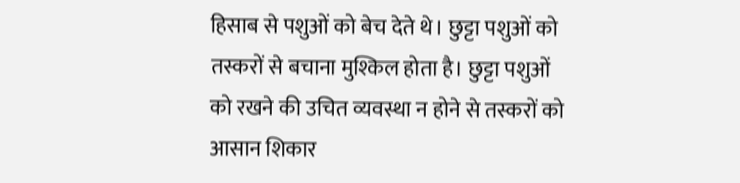हिसाब से पशुओं को बेच देते थे। छुट्टा पशुओं को तस्करों से बचाना मुश्किल होता है। छुट्टा पशुओं को रखने की उचित व्यवस्था न होने से तस्करों को आसान शिकार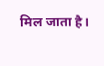मिल जाता है।